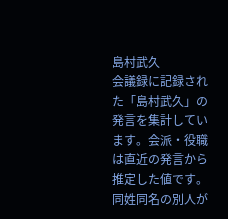島村武久
会議録に記録された「島村武久」の発言を集計しています。会派・役職は直近の発言から推定した値です。同姓同名の別人が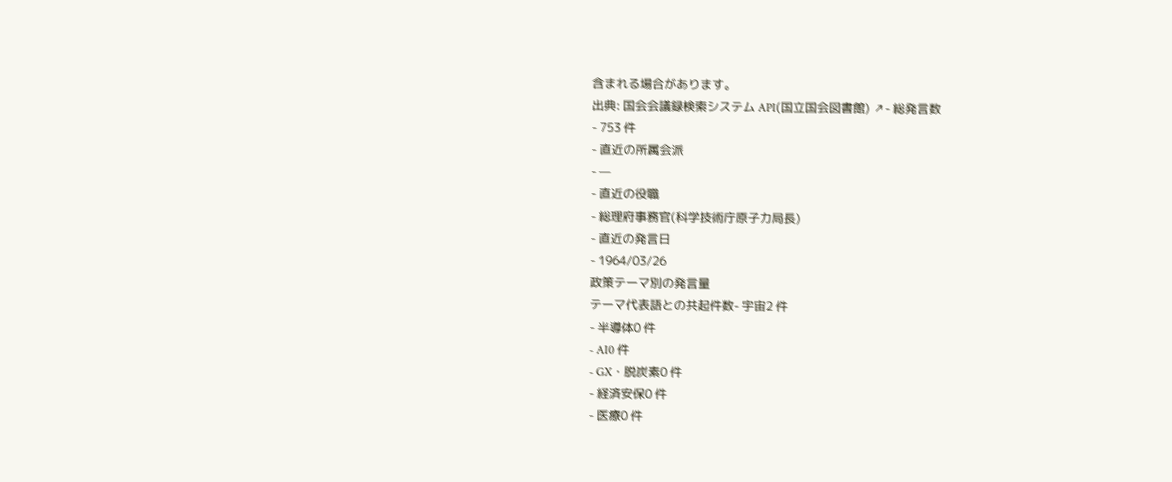含まれる場合があります。
出典: 国会会議録検索システム API(国立国会図書館) ↗- 総発言数
- 753 件
- 直近の所属会派
- —
- 直近の役職
- 総理府事務官(科学技術庁原子力局長)
- 直近の発言日
- 1964/03/26
政策テーマ別の発言量
テーマ代表語との共起件数- 宇宙2 件
- 半導体0 件
- AI0 件
- GX・脱炭素0 件
- 経済安保0 件
- 医療0 件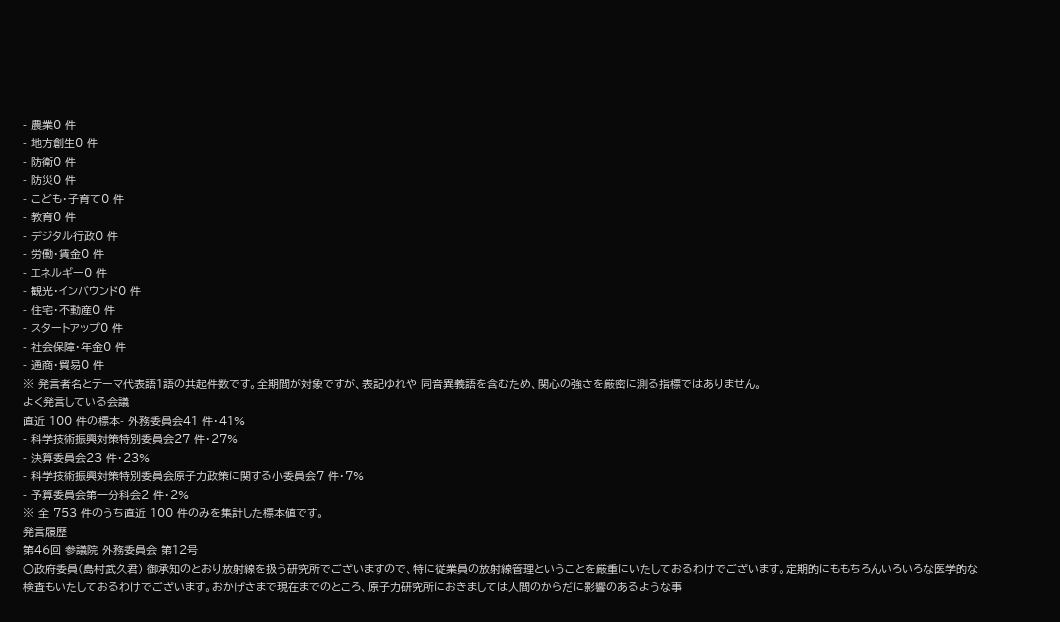- 農業0 件
- 地方創生0 件
- 防衛0 件
- 防災0 件
- こども・子育て0 件
- 教育0 件
- デジタル行政0 件
- 労働・賃金0 件
- エネルギー0 件
- 観光・インバウンド0 件
- 住宅・不動産0 件
- スタートアップ0 件
- 社会保障・年金0 件
- 通商・貿易0 件
※ 発言者名とテーマ代表語1語の共起件数です。全期間が対象ですが、表記ゆれや 同音異義語を含むため、関心の強さを厳密に測る指標ではありません。
よく発言している会議
直近 100 件の標本- 外務委員会41 件・41%
- 科学技術振興対策特別委員会27 件・27%
- 決算委員会23 件・23%
- 科学技術振興対策特別委員会原子力政策に関する小委員会7 件・7%
- 予算委員会第一分科会2 件・2%
※ 全 753 件のうち直近 100 件のみを集計した標本値です。
発言履歴
第46回 参議院 外務委員会 第12号
○政府委員(島村武久君) 御承知のとおり放射線を扱う研究所でございますので、特に従業員の放射線管理ということを厳重にいたしておるわけでございます。定期的にももちろんいろいろな医学的な検査もいたしておるわけでございます。おかげさまで現在までのところ、原子力研究所におきましては人間のからだに影響のあるような事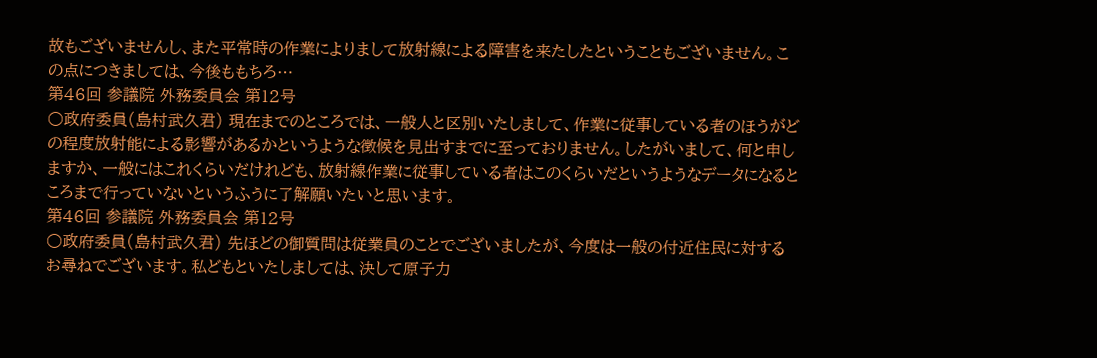故もございませんし、また平常時の作業によりまして放射線による障害を来たしたということもございません。この点につきましては、今後ももちろ…
第46回 参議院 外務委員会 第12号
○政府委員(島村武久君) 現在までのところでは、一般人と区別いたしまして、作業に従事している者のほうがどの程度放射能による影響があるかというような徴候を見出すまでに至っておりません。したがいまして、何と申しますか、一般にはこれくらいだけれども、放射線作業に従事している者はこのくらいだというようなデータになるところまで行っていないというふうに了解願いたいと思います。
第46回 参議院 外務委員会 第12号
○政府委員(島村武久君) 先ほどの御質問は従業員のことでございましたが、今度は一般の付近住民に対するお尋ねでございます。私どもといたしましては、決して原子力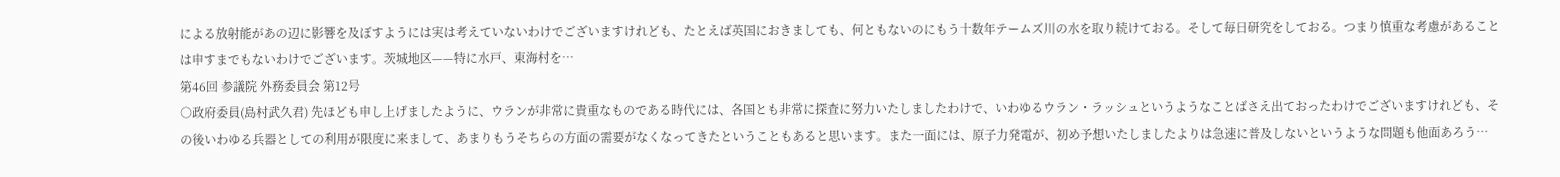による放射能があの辺に影響を及ぼすようには実は考えていないわけでございますけれども、たとえば英国におきましても、何ともないのにもう十数年テームズ川の水を取り続けておる。そして毎日研究をしておる。つまり慎重な考慮があることは申すまでもないわけでございます。茨城地区——特に水戸、東海村を…
第46回 参議院 外務委員会 第12号
○政府委員(島村武久君) 先ほども申し上げましたように、ウランが非常に貴重なものである時代には、各国とも非常に探査に努力いたしましたわけで、いわゆるウラン・ラッシュというようなことばさえ出ておったわけでございますけれども、その後いわゆる兵器としての利用が限度に来まして、あまりもうそちらの方面の需要がなくなってきたということもあると思います。また一面には、原子力発電が、初め予想いたしましたよりは急速に普及しないというような問題も他面あろう…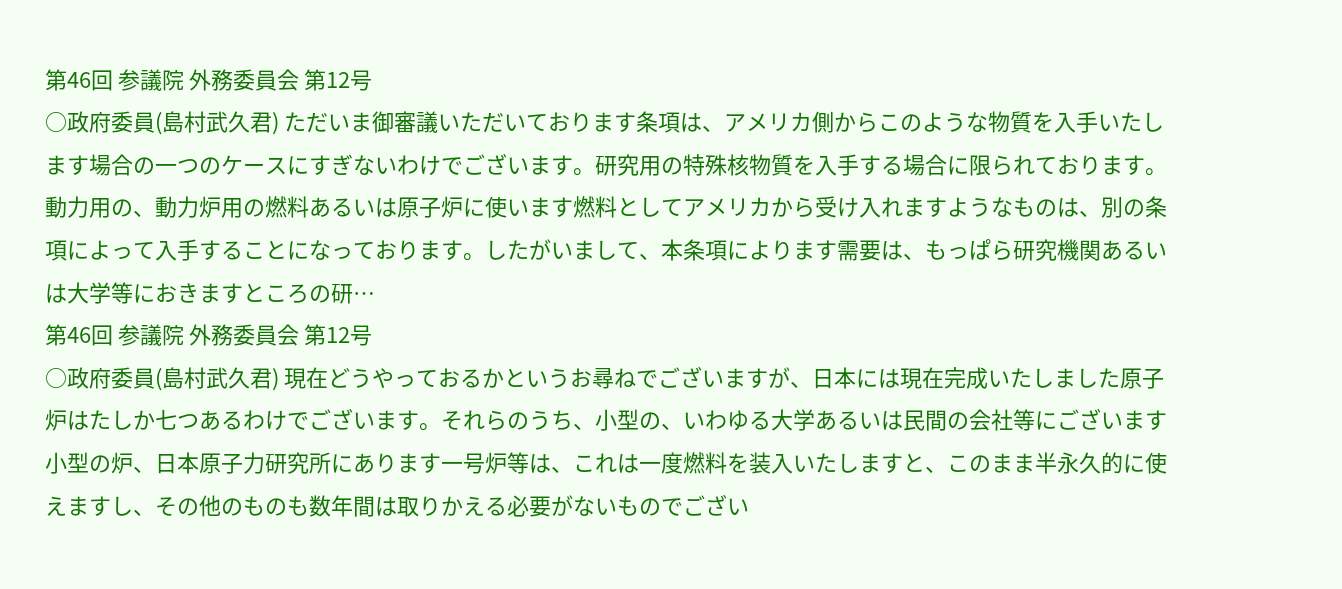第46回 参議院 外務委員会 第12号
○政府委員(島村武久君) ただいま御審議いただいております条項は、アメリカ側からこのような物質を入手いたします場合の一つのケースにすぎないわけでございます。研究用の特殊核物質を入手する場合に限られております。動力用の、動力炉用の燃料あるいは原子炉に使います燃料としてアメリカから受け入れますようなものは、別の条項によって入手することになっております。したがいまして、本条項によります需要は、もっぱら研究機関あるいは大学等におきますところの研…
第46回 参議院 外務委員会 第12号
○政府委員(島村武久君) 現在どうやっておるかというお尋ねでございますが、日本には現在完成いたしました原子炉はたしか七つあるわけでございます。それらのうち、小型の、いわゆる大学あるいは民間の会社等にございます小型の炉、日本原子力研究所にあります一号炉等は、これは一度燃料を装入いたしますと、このまま半永久的に使えますし、その他のものも数年間は取りかえる必要がないものでござい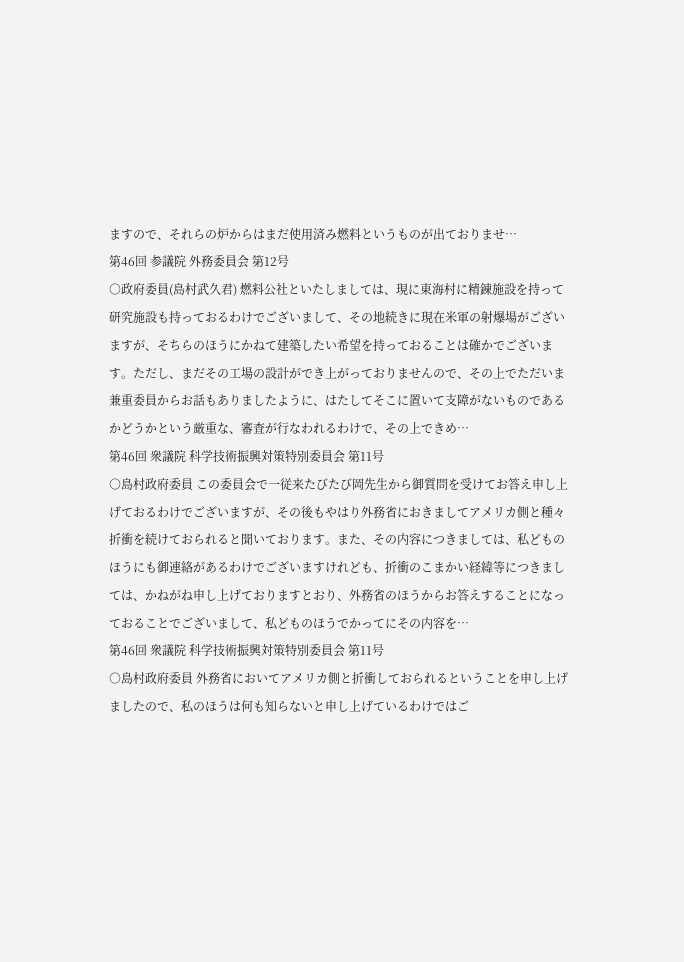ますので、それらの炉からはまだ使用済み燃料というものが出ておりませ…
第46回 参議院 外務委員会 第12号
○政府委員(島村武久君) 燃料公社といたしましては、現に東海村に精錬施設を持って研究施設も持っておるわけでございまして、その地続きに現在米軍の射爆場がございますが、そちらのほうにかねて建築したい希望を持っておることは確かでございます。ただし、まだその工場の設計ができ上がっておりませんので、その上でただいま兼重委員からお話もありましたように、はたしてそこに置いて支障がないものであるかどうかという厳重な、審査が行なわれるわけで、その上できめ…
第46回 衆議院 科学技術振興対策特別委員会 第11号
○島村政府委員 この委員会で一従来たびたび岡先生から御質問を受けてお答え申し上げておるわけでございますが、その後もやはり外務省におきましてアメリカ側と種々折衝を続けておられると聞いております。また、その内容につきましては、私どものほうにも御連絡があるわけでございますけれども、折衝のこまかい経緯等につきましては、かねがね申し上げておりますとおり、外務省のほうからお答えすることになっておることでございまして、私どものほうでかってにその内容を…
第46回 衆議院 科学技術振興対策特別委員会 第11号
○島村政府委員 外務省においてアメリカ側と折衝しておられるということを申し上げましたので、私のほうは何も知らないと申し上げているわけではご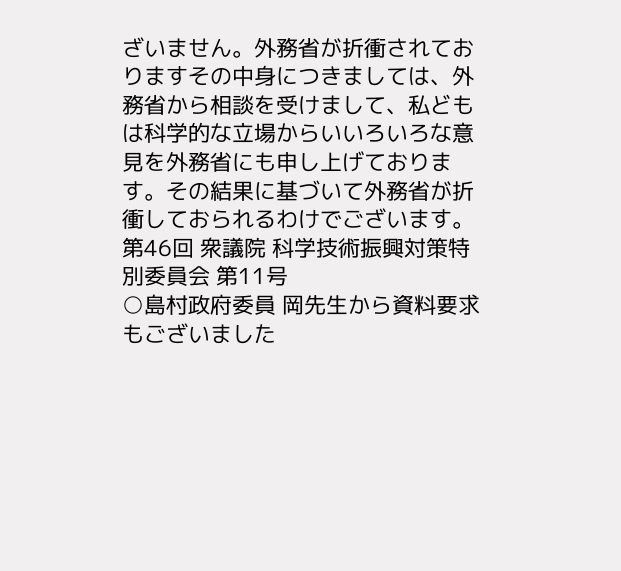ざいません。外務省が折衝されておりますその中身につきましては、外務省から相談を受けまして、私どもは科学的な立場からいいろいろな意見を外務省にも申し上げております。その結果に基づいて外務省が折衝しておられるわけでございます。
第46回 衆議院 科学技術振興対策特別委員会 第11号
○島村政府委員 岡先生から資料要求もございました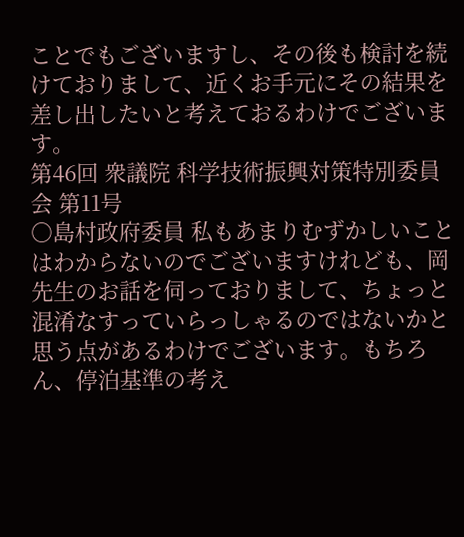ことでもございますし、その後も検討を続けておりまして、近くお手元にその結果を差し出したいと考えておるわけでございます。
第46回 衆議院 科学技術振興対策特別委員会 第11号
○島村政府委員 私もあまりむずかしいことはわからないのでございますけれども、岡先生のお話を伺っておりまして、ちょっと混淆なすっていらっしゃるのではないかと思う点があるわけでございます。もちろん、停泊基準の考え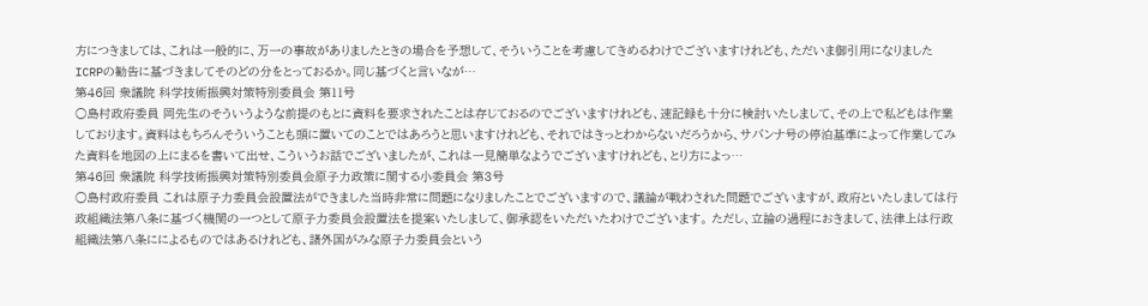方につきましては、これは一般的に、万一の事故がありましたときの場合を予想して、そういうことを考慮してきめるわけでございますけれども、ただいま御引用になりましたICRPの勧告に基づきましてそのどの分をとっておるか。同じ基づくと言いなが…
第46回 衆議院 科学技術振興対策特別委員会 第11号
○島村政府委員 岡先生のそういうような前提のもとに資料を要求されたことは存じておるのでございますけれども、速記録も十分に検討いたしまして、その上で私どもは作業しております。資料はもちろんそういうことも頭に置いてのことではあろうと思いますけれども、それではきっとわからないだろうから、サバンナ号の停泊基準によって作業してみた資料を地図の上にまるを書いて出せ、こういうお話でございましたが、これは一見簡単なようでございますけれども、とり方によっ…
第46回 衆議院 科学技術振興対策特別委員会原子力政策に関する小委員会 第3号
○島村政府委員 これは原子力委員会設置法ができました当時非常に問題になりましたことでございますので、議論が戦わされた問題でございますが、政府といたしましては行政組織法第八条に基づく機関の一つとして原子力委員会設置法を提案いたしまして、御承認をいただいたわけでございます。 ただし、立論の過程におきまして、法律上は行政組織法第八条にによるものではあるけれども、諸外国がみな原子力委員会という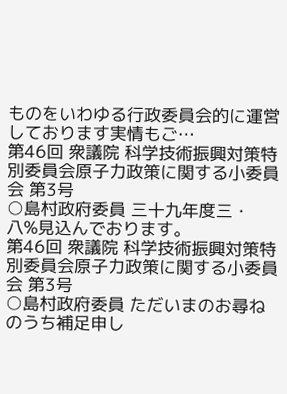ものをいわゆる行政委員会的に運営しております実情もご…
第46回 衆議院 科学技術振興対策特別委員会原子力政策に関する小委員会 第3号
○島村政府委員 三十九年度三・八%見込んでおります。
第46回 衆議院 科学技術振興対策特別委員会原子力政策に関する小委員会 第3号
○島村政府委員 ただいまのお尋ねのうち補足申し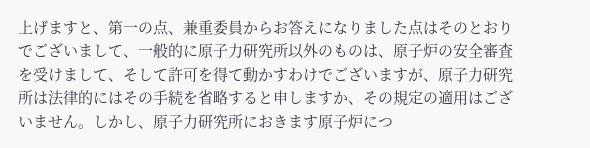上げますと、第一の点、兼重委員からお答えになりました点はそのとおりでございまして、一般的に原子力研究所以外のものは、原子炉の安全審査を受けまして、そして許可を得て動かすわけでございますが、原子力研究所は法律的にはその手続を省略すると申しますか、その規定の適用はございません。しかし、原子力研究所におきます原子炉につ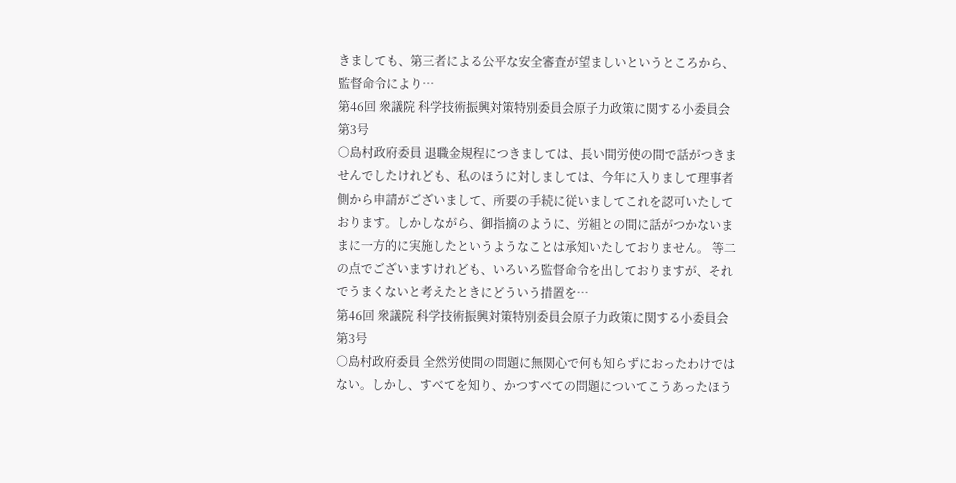きましても、第三者による公平な安全審査が望ましいというところから、監督命令により…
第46回 衆議院 科学技術振興対策特別委員会原子力政策に関する小委員会 第3号
○島村政府委員 退職金規程につきましては、長い間労使の間で話がつきませんでしたけれども、私のほうに対しましては、今年に入りまして理事者側から申請がございまして、所要の手続に従いましてこれを認可いたしております。しかしながら、御指摘のように、労組との間に話がつかないままに一方的に実施したというようなことは承知いたしておりません。 等二の点でございますけれども、いろいろ監督命令を出しておりますが、それでうまくないと考えたときにどういう措置を…
第46回 衆議院 科学技術振興対策特別委員会原子力政策に関する小委員会 第3号
○島村政府委員 全然労使間の問題に無関心で何も知らずにおったわけではない。しかし、すべてを知り、かつすべての問題についてこうあったほう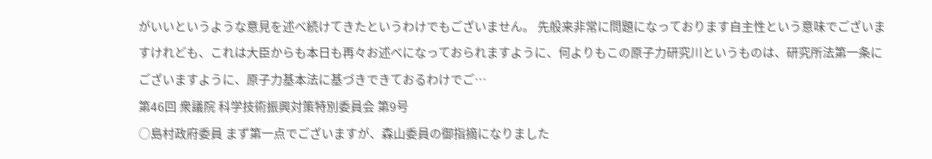がいいというような意見を述べ続けてきたというわけでもございません。 先般来非常に問題になっております自主性という意味でございますけれども、これは大臣からも本日も再々お述べになっておられますように、何よりもこの原子力研究川というものは、研究所法第一条にございますように、原子力基本法に基づきできておるわけでご…
第46回 衆議院 科学技術振興対策特別委員会 第9号
○島村政府委員 まず第一点でございますが、森山委員の御指摘になりました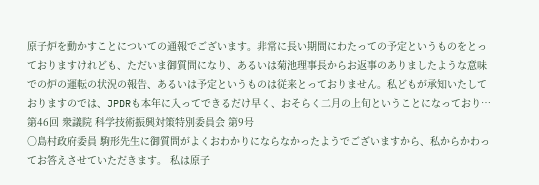原子炉を動かすことについての通報でございます。非常に長い期間にわたっての予定というものをとっておりますけれども、ただいま御質問になり、あるいは菊池理事長からお返事のありましたような意味での炉の運転の状況の報告、あるいは予定というものは従来とっておりません。私どもが承知いたしておりますのでは、JPDRも本年に入ってできるだけ早く、おそらく二月の上旬ということになっており…
第46回 衆議院 科学技術振興対策特別委員会 第9号
○島村政府委員 駒形先生に御質問がよくおわかりにならなかったようでございますから、私からかわってお答えさせていただきます。 私は原子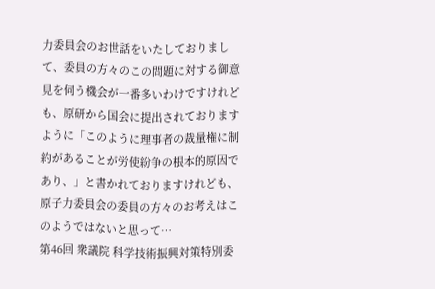力委員会のお世話をいたしておりまして、委員の方々のこの問題に対する御意見を伺う機会が一番多いわけですけれども、原研から国会に提出されておりますように「このように理事者の裁量権に制約があることが労使紛争の根本的原因であり、」と書かれておりますけれども、原子力委員会の委員の方々のお考えはこのようではないと思って…
第46回 衆議院 科学技術振興対策特別委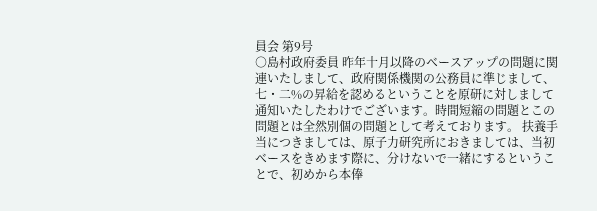員会 第9号
○島村政府委員 昨年十月以降のベースアップの問題に関連いたしまして、政府関係機関の公務員に準じまして、七・二%の昇給を認めるということを原研に対しまして通知いたしたわけでございます。時間短縮の問題とこの問題とは全然別個の問題として考えております。 扶養手当につきましては、原子力研究所におきましては、当初ベースをきめます際に、分けないで一緒にするということで、初めから本俸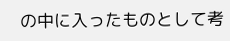の中に入ったものとして考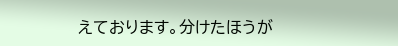えております。分けたほうが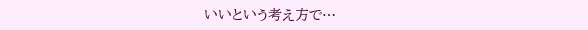いいという考え方で…